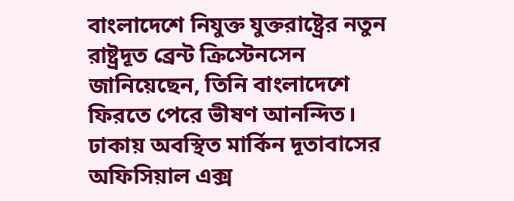বাংলাদেশে নিযুক্ত যুক্তরাষ্ট্রের নতুন রাষ্ট্রদূত ব্রেন্ট ক্রিস্টেনসেন জানিয়েছেন, তিনি বাংলাদেশে ফিরতে পেরে ভীষণ আনন্দিত। ঢাকায় অবস্থিত মার্কিন দূতাবাসের অফিসিয়াল এক্স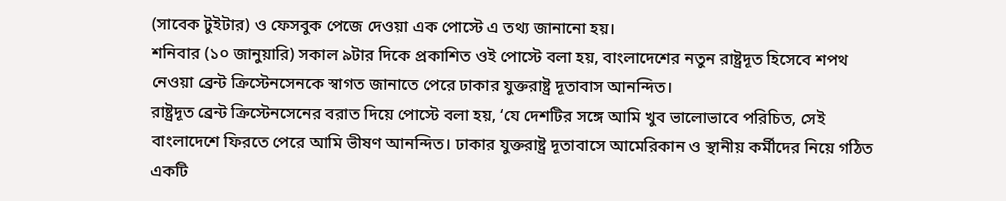(সাবেক টুইটার) ও ফেসবুক পেজে দেওয়া এক পোস্টে এ তথ্য জানানো হয়।
শনিবার (১০ জানুয়ারি) সকাল ৯টার দিকে প্রকাশিত ওই পোস্টে বলা হয়, বাংলাদেশের নতুন রাষ্ট্রদূত হিসেবে শপথ নেওয়া ব্রেন্ট ক্রিস্টেনসেনকে স্বাগত জানাতে পেরে ঢাকার যুক্তরাষ্ট্র দূতাবাস আনন্দিত।
রাষ্ট্রদূত ব্রেন্ট ক্রিস্টেনসেনের বরাত দিয়ে পোস্টে বলা হয়, ‘যে দেশটির সঙ্গে আমি খুব ভালোভাবে পরিচিত, সেই বাংলাদেশে ফিরতে পেরে আমি ভীষণ আনন্দিত। ঢাকার যুক্তরাষ্ট্র দূতাবাসে আমেরিকান ও স্থানীয় কর্মীদের নিয়ে গঠিত একটি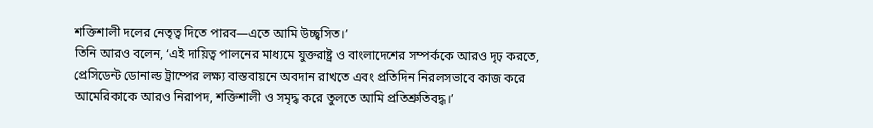শক্তিশালী দলের নেতৃত্ব দিতে পারব—এতে আমি উচ্ছ্বসিত।’
তিনি আরও বলেন, ‘এই দায়িত্ব পালনের মাধ্যমে যুক্তরাষ্ট্র ও বাংলাদেশের সম্পর্ককে আরও দৃঢ় করতে, প্রেসিডেন্ট ডোনাল্ড ট্রাম্পের লক্ষ্য বাস্তবায়নে অবদান রাখতে এবং প্রতিদিন নিরলসভাবে কাজ করে আমেরিকাকে আরও নিরাপদ, শক্তিশালী ও সমৃদ্ধ করে তুলতে আমি প্রতিশ্রুতিবদ্ধ।’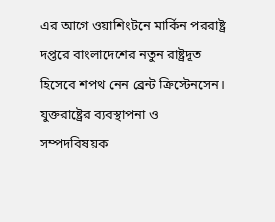এর আগে ওয়াশিংটনে মার্কিন পররাষ্ট্র দপ্তরে বাংলাদেশের নতুন রাষ্ট্রদূত হিসেবে শপথ নেন ব্রেন্ট ক্রিস্টেনসেন। যুক্তরাষ্ট্রের ব্যবস্থাপনা ও সম্পদবিষয়ক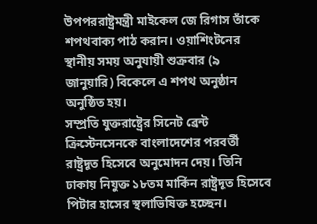উপপররাষ্ট্রমন্ত্রী মাইকেল জে রিগাস তাঁকে শপথবাক্য পাঠ করান। ওয়াশিংটনের স্থানীয় সময় অনুযায়ী শুক্রবার (৯ জানুয়ারি) বিকেলে এ শপথ অনুষ্ঠান অনুষ্ঠিত হয়।
সম্প্রতি যুক্তরাষ্ট্রের সিনেট ব্রেন্ট ক্রিস্টেনসেনকে বাংলাদেশের পরবর্তী রাষ্ট্রদূত হিসেবে অনুমোদন দেয়। তিনি ঢাকায় নিযুক্ত ১৮তম মার্কিন রাষ্ট্রদূত হিসেবে পিটার হাসের স্থলাভিষিক্ত হচ্ছেন।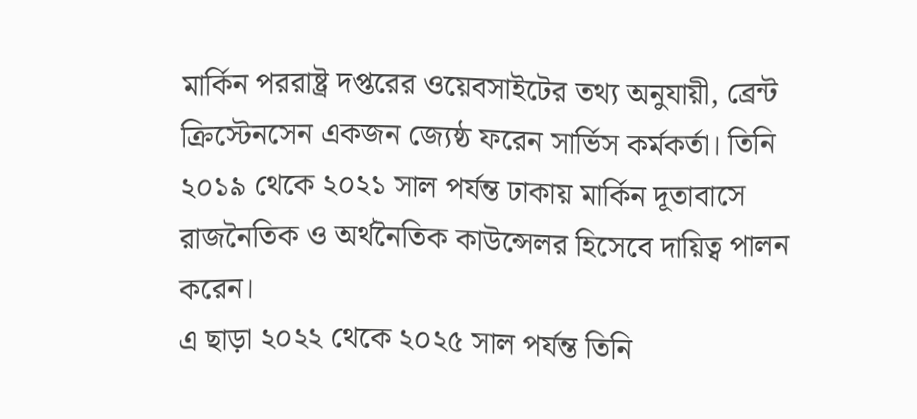মার্কিন পররাষ্ট্র দপ্তরের ওয়েবসাইটের তথ্য অনুযায়ী, ব্রেন্ট ক্রিস্টেনসেন একজন জ্যেষ্ঠ ফরেন সার্ভিস কর্মকর্তা। তিনি ২০১৯ থেকে ২০২১ সাল পর্যন্ত ঢাকায় মার্কিন দূতাবাসে রাজনৈতিক ও অর্থনৈতিক কাউন্সেলর হিসেবে দায়িত্ব পালন করেন।
এ ছাড়া ২০২২ থেকে ২০২৫ সাল পর্যন্ত তিনি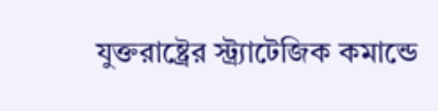যুক্তরাষ্ট্রের স্ট্র্যাটেজিক কমান্ডে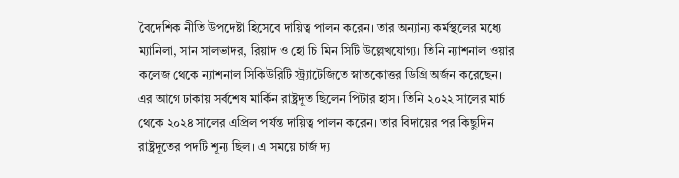বৈদেশিক নীতি উপদেষ্টা হিসেবে দায়িত্ব পালন করেন। তার অন্যান্য কর্মস্থলের মধ্যে ম্যানিলা, সান সালভাদর, রিয়াদ ও হো চি মিন সিটি উল্লেখযোগ্য। তিনি ন্যাশনাল ওয়ার কলেজ থেকে ন্যাশনাল সিকিউরিটি স্ট্র্যাটেজিতে স্নাতকোত্তর ডিগ্রি অর্জন করেছেন।
এর আগে ঢাকায় সর্বশেষ মার্কিন রাষ্ট্রদূত ছিলেন পিটার হাস। তিনি ২০২২ সালের মার্চ থেকে ২০২৪ সালের এপ্রিল পর্যন্ত দায়িত্ব পালন করেন। তার বিদায়ের পর কিছুদিন রাষ্ট্রদূতের পদটি শূন্য ছিল। এ সময়ে চার্জ দ্য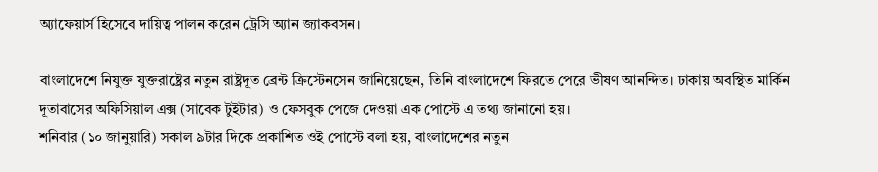অ্যাফেয়ার্স হিসেবে দায়িত্ব পালন করেন ট্রেসি অ্যান জ্যাকবসন।

বাংলাদেশে নিযুক্ত যুক্তরাষ্ট্রের নতুন রাষ্ট্রদূত ব্রেন্ট ক্রিস্টেনসেন জানিয়েছেন, তিনি বাংলাদেশে ফিরতে পেরে ভীষণ আনন্দিত। ঢাকায় অবস্থিত মার্কিন দূতাবাসের অফিসিয়াল এক্স (সাবেক টুইটার) ও ফেসবুক পেজে দেওয়া এক পোস্টে এ তথ্য জানানো হয়।
শনিবার (১০ জানুয়ারি) সকাল ৯টার দিকে প্রকাশিত ওই পোস্টে বলা হয়, বাংলাদেশের নতুন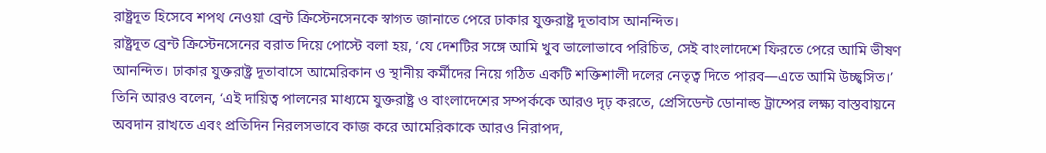রাষ্ট্রদূত হিসেবে শপথ নেওয়া ব্রেন্ট ক্রিস্টেনসেনকে স্বাগত জানাতে পেরে ঢাকার যুক্তরাষ্ট্র দূতাবাস আনন্দিত।
রাষ্ট্রদূত ব্রেন্ট ক্রিস্টেনসেনের বরাত দিয়ে পোস্টে বলা হয়, ‘যে দেশটির সঙ্গে আমি খুব ভালোভাবে পরিচিত, সেই বাংলাদেশে ফিরতে পেরে আমি ভীষণ আনন্দিত। ঢাকার যুক্তরাষ্ট্র দূতাবাসে আমেরিকান ও স্থানীয় কর্মীদের নিয়ে গঠিত একটি শক্তিশালী দলের নেতৃত্ব দিতে পারব—এতে আমি উচ্ছ্বসিত।’
তিনি আরও বলেন, ‘এই দায়িত্ব পালনের মাধ্যমে যুক্তরাষ্ট্র ও বাংলাদেশের সম্পর্ককে আরও দৃঢ় করতে, প্রেসিডেন্ট ডোনাল্ড ট্রাম্পের লক্ষ্য বাস্তবায়নে অবদান রাখতে এবং প্রতিদিন নিরলসভাবে কাজ করে আমেরিকাকে আরও নিরাপদ,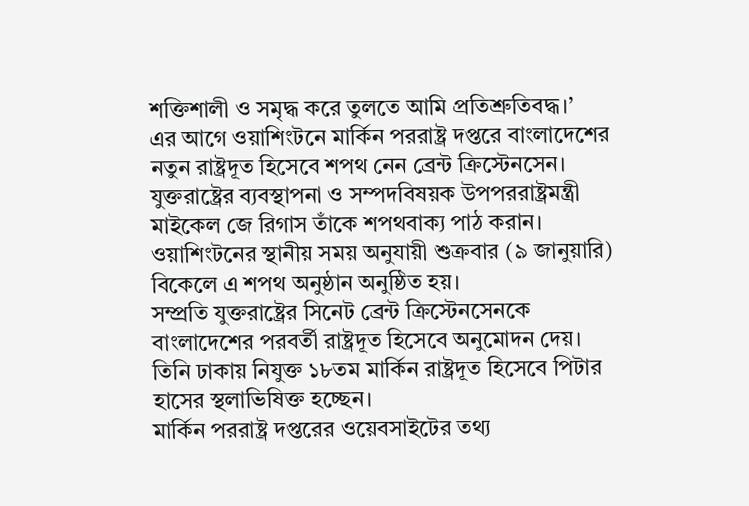শক্তিশালী ও সমৃদ্ধ করে তুলতে আমি প্রতিশ্রুতিবদ্ধ।’
এর আগে ওয়াশিংটনে মার্কিন পররাষ্ট্র দপ্তরে বাংলাদেশের নতুন রাষ্ট্রদূত হিসেবে শপথ নেন ব্রেন্ট ক্রিস্টেনসেন। যুক্তরাষ্ট্রের ব্যবস্থাপনা ও সম্পদবিষয়ক উপপররাষ্ট্রমন্ত্রী মাইকেল জে রিগাস তাঁকে শপথবাক্য পাঠ করান। ওয়াশিংটনের স্থানীয় সময় অনুযায়ী শুক্রবার (৯ জানুয়ারি) বিকেলে এ শপথ অনুষ্ঠান অনুষ্ঠিত হয়।
সম্প্রতি যুক্তরাষ্ট্রের সিনেট ব্রেন্ট ক্রিস্টেনসেনকে বাংলাদেশের পরবর্তী রাষ্ট্রদূত হিসেবে অনুমোদন দেয়। তিনি ঢাকায় নিযুক্ত ১৮তম মার্কিন রাষ্ট্রদূত হিসেবে পিটার হাসের স্থলাভিষিক্ত হচ্ছেন।
মার্কিন পররাষ্ট্র দপ্তরের ওয়েবসাইটের তথ্য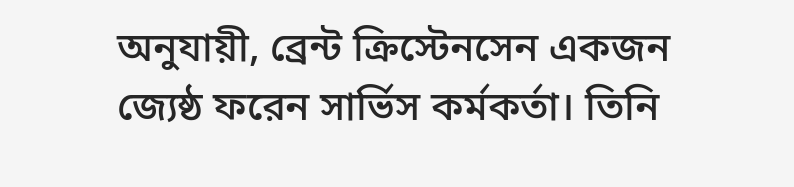অনুযায়ী, ব্রেন্ট ক্রিস্টেনসেন একজন জ্যেষ্ঠ ফরেন সার্ভিস কর্মকর্তা। তিনি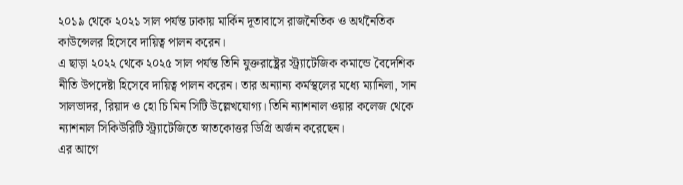২০১৯ থেকে ২০২১ সাল পর্যন্ত ঢাকায় মার্কিন দূতাবাসে রাজনৈতিক ও অর্থনৈতিক কাউন্সেলর হিসেবে দায়িত্ব পালন করেন।
এ ছাড়া ২০২২ থেকে ২০২৫ সাল পর্যন্ত তিনি যুক্তরাষ্ট্রের স্ট্র্যাটেজিক কমান্ডে বৈদেশিক নীতি উপদেষ্টা হিসেবে দায়িত্ব পালন করেন। তার অন্যান্য কর্মস্থলের মধ্যে ম্যানিলা, সান সালভাদর, রিয়াদ ও হো চি মিন সিটি উল্লেখযোগ্য। তিনি ন্যাশনাল ওয়ার কলেজ থেকে ন্যাশনাল সিকিউরিটি স্ট্র্যাটেজিতে স্নাতকোত্তর ডিগ্রি অর্জন করেছেন।
এর আগে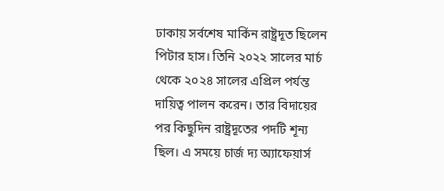ঢাকায় সর্বশেষ মার্কিন রাষ্ট্রদূত ছিলেন পিটার হাস। তিনি ২০২২ সালের মার্চ থেকে ২০২৪ সালের এপ্রিল পর্যন্ত দায়িত্ব পালন করেন। তার বিদায়ের পর কিছুদিন রাষ্ট্রদূতের পদটি শূন্য ছিল। এ সময়ে চার্জ দ্য অ্যাফেয়ার্স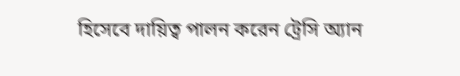হিসেবে দায়িত্ব পালন করেন ট্রেসি অ্যান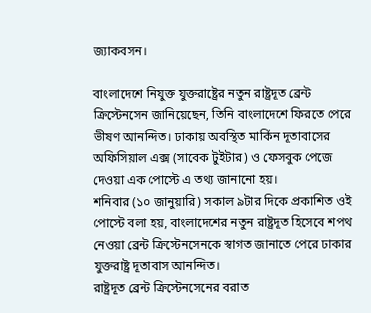জ্যাকবসন।

বাংলাদেশে নিযুক্ত যুক্তরাষ্ট্রের নতুন রাষ্ট্রদূত ব্রেন্ট ক্রিস্টেনসেন জানিয়েছেন, তিনি বাংলাদেশে ফিরতে পেরে ভীষণ আনন্দিত। ঢাকায় অবস্থিত মার্কিন দূতাবাসের অফিসিয়াল এক্স (সাবেক টুইটার) ও ফেসবুক পেজে দেওয়া এক পোস্টে এ তথ্য জানানো হয়।
শনিবার (১০ জানুয়ারি) সকাল ৯টার দিকে প্রকাশিত ওই পোস্টে বলা হয়, বাংলাদেশের নতুন রাষ্ট্রদূত হিসেবে শপথ নেওয়া ব্রেন্ট ক্রিস্টেনসেনকে স্বাগত জানাতে পেরে ঢাকার যুক্তরাষ্ট্র দূতাবাস আনন্দিত।
রাষ্ট্রদূত ব্রেন্ট ক্রিস্টেনসেনের বরাত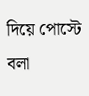দিয়ে পোস্টে বলা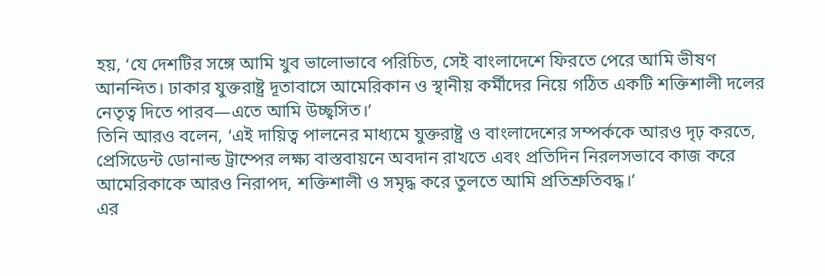হয়, ‘যে দেশটির সঙ্গে আমি খুব ভালোভাবে পরিচিত, সেই বাংলাদেশে ফিরতে পেরে আমি ভীষণ আনন্দিত। ঢাকার যুক্তরাষ্ট্র দূতাবাসে আমেরিকান ও স্থানীয় কর্মীদের নিয়ে গঠিত একটি শক্তিশালী দলের নেতৃত্ব দিতে পারব—এতে আমি উচ্ছ্বসিত।’
তিনি আরও বলেন, ‘এই দায়িত্ব পালনের মাধ্যমে যুক্তরাষ্ট্র ও বাংলাদেশের সম্পর্ককে আরও দৃঢ় করতে, প্রেসিডেন্ট ডোনাল্ড ট্রাম্পের লক্ষ্য বাস্তবায়নে অবদান রাখতে এবং প্রতিদিন নিরলসভাবে কাজ করে আমেরিকাকে আরও নিরাপদ, শক্তিশালী ও সমৃদ্ধ করে তুলতে আমি প্রতিশ্রুতিবদ্ধ।’
এর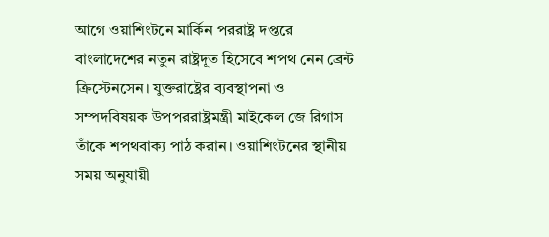আগে ওয়াশিংটনে মার্কিন পররাষ্ট্র দপ্তরে বাংলাদেশের নতুন রাষ্ট্রদূত হিসেবে শপথ নেন ব্রেন্ট ক্রিস্টেনসেন। যুক্তরাষ্ট্রের ব্যবস্থাপনা ও সম্পদবিষয়ক উপপররাষ্ট্রমন্ত্রী মাইকেল জে রিগাস তাঁকে শপথবাক্য পাঠ করান। ওয়াশিংটনের স্থানীয় সময় অনুযায়ী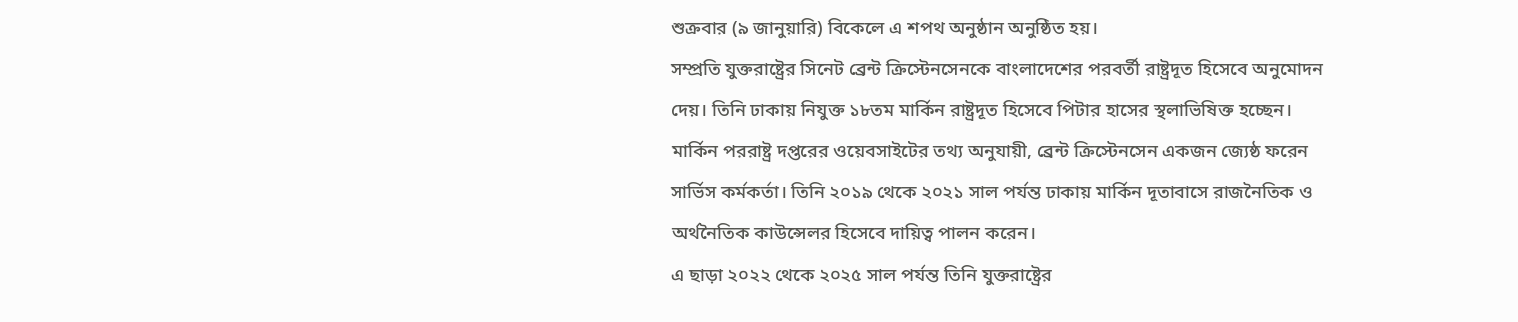শুক্রবার (৯ জানুয়ারি) বিকেলে এ শপথ অনুষ্ঠান অনুষ্ঠিত হয়।
সম্প্রতি যুক্তরাষ্ট্রের সিনেট ব্রেন্ট ক্রিস্টেনসেনকে বাংলাদেশের পরবর্তী রাষ্ট্রদূত হিসেবে অনুমোদন দেয়। তিনি ঢাকায় নিযুক্ত ১৮তম মার্কিন রাষ্ট্রদূত হিসেবে পিটার হাসের স্থলাভিষিক্ত হচ্ছেন।
মার্কিন পররাষ্ট্র দপ্তরের ওয়েবসাইটের তথ্য অনুযায়ী, ব্রেন্ট ক্রিস্টেনসেন একজন জ্যেষ্ঠ ফরেন সার্ভিস কর্মকর্তা। তিনি ২০১৯ থেকে ২০২১ সাল পর্যন্ত ঢাকায় মার্কিন দূতাবাসে রাজনৈতিক ও অর্থনৈতিক কাউন্সেলর হিসেবে দায়িত্ব পালন করেন।
এ ছাড়া ২০২২ থেকে ২০২৫ সাল পর্যন্ত তিনি যুক্তরাষ্ট্রের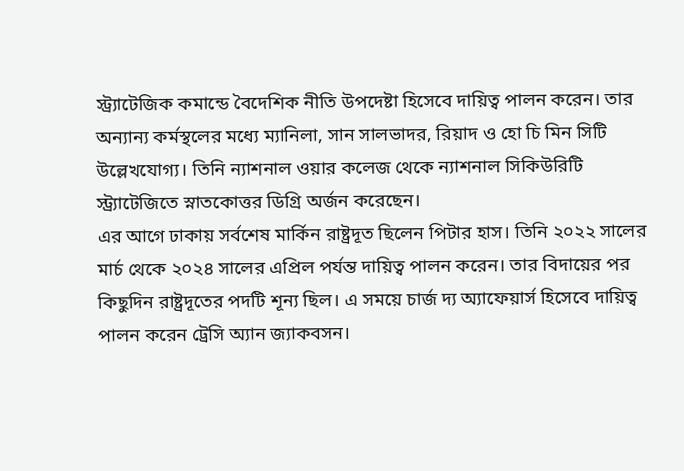স্ট্র্যাটেজিক কমান্ডে বৈদেশিক নীতি উপদেষ্টা হিসেবে দায়িত্ব পালন করেন। তার অন্যান্য কর্মস্থলের মধ্যে ম্যানিলা, সান সালভাদর, রিয়াদ ও হো চি মিন সিটি উল্লেখযোগ্য। তিনি ন্যাশনাল ওয়ার কলেজ থেকে ন্যাশনাল সিকিউরিটি স্ট্র্যাটেজিতে স্নাতকোত্তর ডিগ্রি অর্জন করেছেন।
এর আগে ঢাকায় সর্বশেষ মার্কিন রাষ্ট্রদূত ছিলেন পিটার হাস। তিনি ২০২২ সালের মার্চ থেকে ২০২৪ সালের এপ্রিল পর্যন্ত দায়িত্ব পালন করেন। তার বিদায়ের পর কিছুদিন রাষ্ট্রদূতের পদটি শূন্য ছিল। এ সময়ে চার্জ দ্য অ্যাফেয়ার্স হিসেবে দায়িত্ব পালন করেন ট্রেসি অ্যান জ্যাকবসন।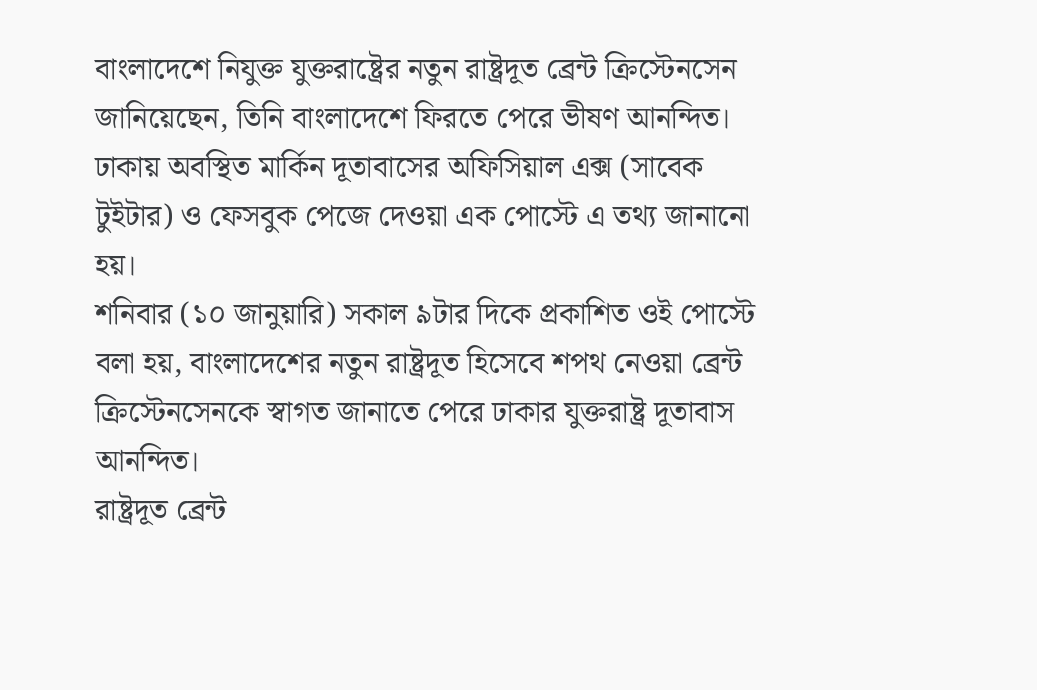বাংলাদেশে নিযুক্ত যুক্তরাষ্ট্রের নতুন রাষ্ট্রদূত ব্রেন্ট ক্রিস্টেনসেন জানিয়েছেন, তিনি বাংলাদেশে ফিরতে পেরে ভীষণ আনন্দিত। ঢাকায় অবস্থিত মার্কিন দূতাবাসের অফিসিয়াল এক্স (সাবেক টুইটার) ও ফেসবুক পেজে দেওয়া এক পোস্টে এ তথ্য জানানো হয়।
শনিবার (১০ জানুয়ারি) সকাল ৯টার দিকে প্রকাশিত ওই পোস্টে বলা হয়, বাংলাদেশের নতুন রাষ্ট্রদূত হিসেবে শপথ নেওয়া ব্রেন্ট ক্রিস্টেনসেনকে স্বাগত জানাতে পেরে ঢাকার যুক্তরাষ্ট্র দূতাবাস আনন্দিত।
রাষ্ট্রদূত ব্রেন্ট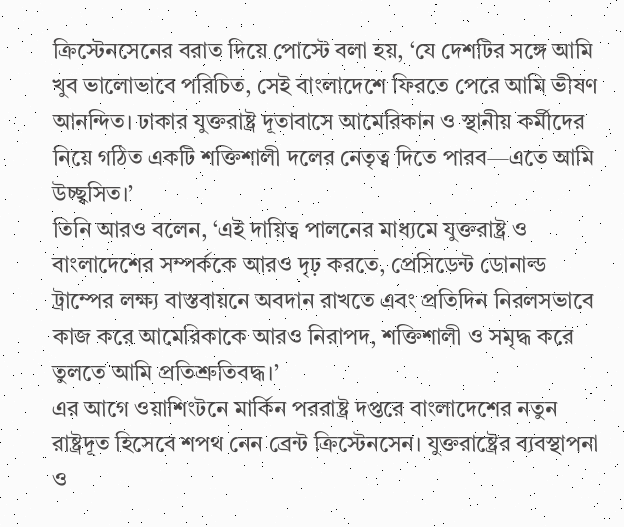ক্রিস্টেনসেনের বরাত দিয়ে পোস্টে বলা হয়, ‘যে দেশটির সঙ্গে আমি খুব ভালোভাবে পরিচিত, সেই বাংলাদেশে ফিরতে পেরে আমি ভীষণ আনন্দিত। ঢাকার যুক্তরাষ্ট্র দূতাবাসে আমেরিকান ও স্থানীয় কর্মীদের নিয়ে গঠিত একটি শক্তিশালী দলের নেতৃত্ব দিতে পারব—এতে আমি উচ্ছ্বসিত।’
তিনি আরও বলেন, ‘এই দায়িত্ব পালনের মাধ্যমে যুক্তরাষ্ট্র ও বাংলাদেশের সম্পর্ককে আরও দৃঢ় করতে, প্রেসিডেন্ট ডোনাল্ড ট্রাম্পের লক্ষ্য বাস্তবায়নে অবদান রাখতে এবং প্রতিদিন নিরলসভাবে কাজ করে আমেরিকাকে আরও নিরাপদ, শক্তিশালী ও সমৃদ্ধ করে তুলতে আমি প্রতিশ্রুতিবদ্ধ।’
এর আগে ওয়াশিংটনে মার্কিন পররাষ্ট্র দপ্তরে বাংলাদেশের নতুন রাষ্ট্রদূত হিসেবে শপথ নেন ব্রেন্ট ক্রিস্টেনসেন। যুক্তরাষ্ট্রের ব্যবস্থাপনা ও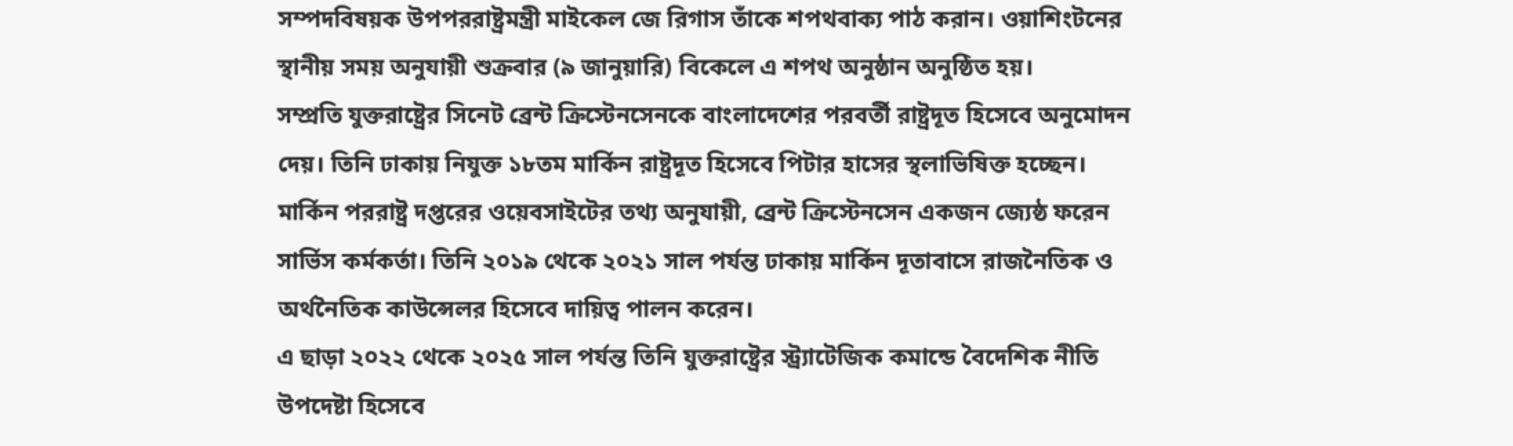সম্পদবিষয়ক উপপররাষ্ট্রমন্ত্রী মাইকেল জে রিগাস তাঁকে শপথবাক্য পাঠ করান। ওয়াশিংটনের স্থানীয় সময় অনুযায়ী শুক্রবার (৯ জানুয়ারি) বিকেলে এ শপথ অনুষ্ঠান অনুষ্ঠিত হয়।
সম্প্রতি যুক্তরাষ্ট্রের সিনেট ব্রেন্ট ক্রিস্টেনসেনকে বাংলাদেশের পরবর্তী রাষ্ট্রদূত হিসেবে অনুমোদন দেয়। তিনি ঢাকায় নিযুক্ত ১৮তম মার্কিন রাষ্ট্রদূত হিসেবে পিটার হাসের স্থলাভিষিক্ত হচ্ছেন।
মার্কিন পররাষ্ট্র দপ্তরের ওয়েবসাইটের তথ্য অনুযায়ী, ব্রেন্ট ক্রিস্টেনসেন একজন জ্যেষ্ঠ ফরেন সার্ভিস কর্মকর্তা। তিনি ২০১৯ থেকে ২০২১ সাল পর্যন্ত ঢাকায় মার্কিন দূতাবাসে রাজনৈতিক ও অর্থনৈতিক কাউন্সেলর হিসেবে দায়িত্ব পালন করেন।
এ ছাড়া ২০২২ থেকে ২০২৫ সাল পর্যন্ত তিনি যুক্তরাষ্ট্রের স্ট্র্যাটেজিক কমান্ডে বৈদেশিক নীতি উপদেষ্টা হিসেবে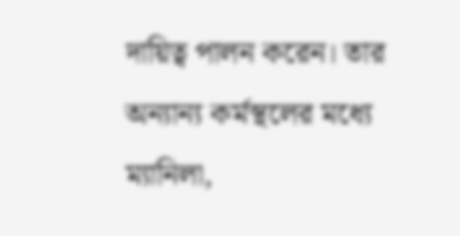দায়িত্ব পালন করেন। তার অন্যান্য কর্মস্থলের মধ্যে ম্যানিলা,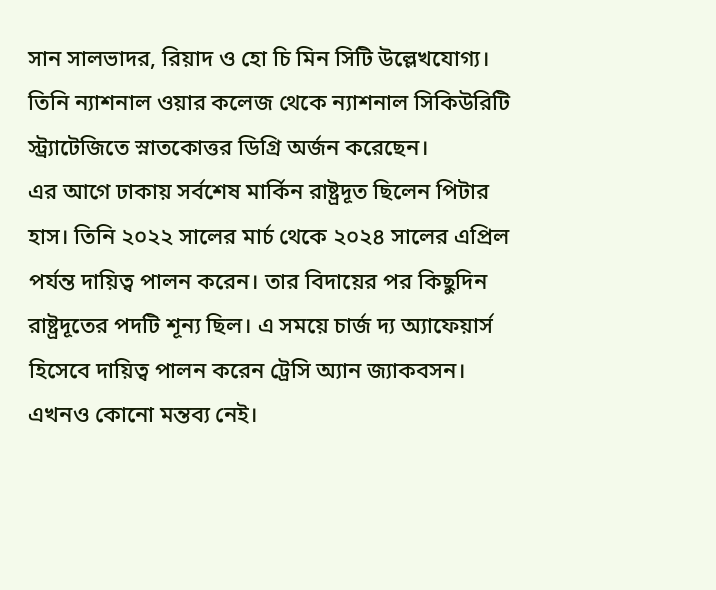সান সালভাদর, রিয়াদ ও হো চি মিন সিটি উল্লেখযোগ্য। তিনি ন্যাশনাল ওয়ার কলেজ থেকে ন্যাশনাল সিকিউরিটি স্ট্র্যাটেজিতে স্নাতকোত্তর ডিগ্রি অর্জন করেছেন।
এর আগে ঢাকায় সর্বশেষ মার্কিন রাষ্ট্রদূত ছিলেন পিটার হাস। তিনি ২০২২ সালের মার্চ থেকে ২০২৪ সালের এপ্রিল পর্যন্ত দায়িত্ব পালন করেন। তার বিদায়ের পর কিছুদিন রাষ্ট্রদূতের পদটি শূন্য ছিল। এ সময়ে চার্জ দ্য অ্যাফেয়ার্স হিসেবে দায়িত্ব পালন করেন ট্রেসি অ্যান জ্যাকবসন।
এখনও কোনো মন্তব্য নেই।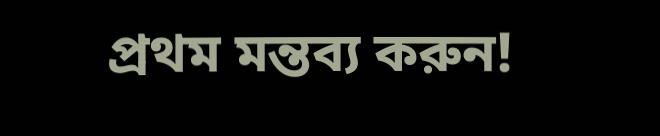প্রথম মন্তব্য করুন!